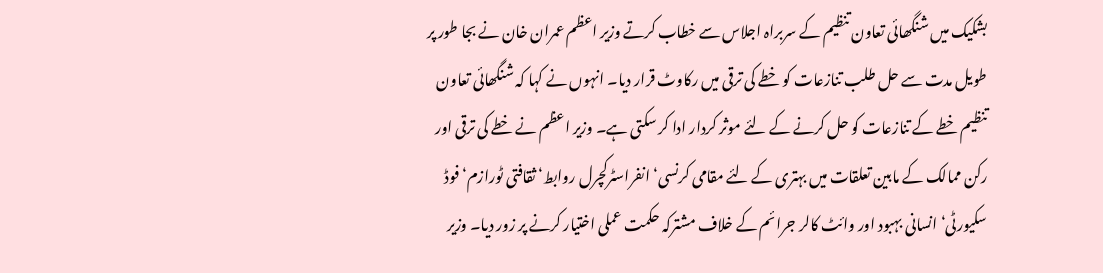بشکیک میں شنگھائی تعاون تنظیم کے سربراہ اجلاس سے خطاب کرتے وزیر اعظم عمران خان نے بجا طور پر طویل مدت سے حل طلب تنازعات کو خطے کی ترقی میں رکاوٹ قرار دیا۔ انہوں نے کہا کہ شنگھائی تعاون تنظیم خطے کے تنازعات کو حل کرنے کے لئے موثر کردار ادا کر سکتی ہے۔ وزیر اعظم نے خطے کی ترقی اور رکن ممالک کے مابین تعلقات میں بہتری کے لئے مقامی کرنسی‘ انفراسٹرکچرل روابط‘ ثقافتی ٹورازم‘ فوڈ سکیورٹی‘ انسانی بہبود اور وائٹ کالر جرائم کے خلاف مشترکہ حکمت عملی اختیار کرنے پر زور دیا۔ وزیر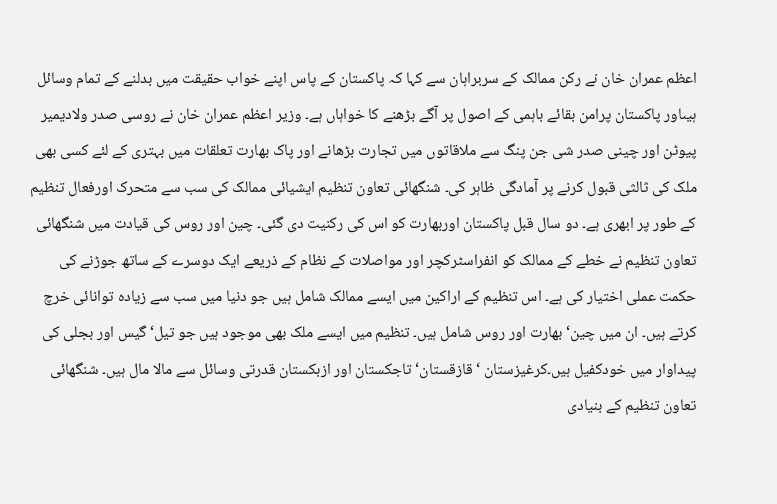اعظم عمران خان نے رکن ممالک کے سربراہان سے کہا کہ پاکستان کے پاس اپنے خواب حقیقت میں بدلنے کے تمام وسائل ہیںاور پاکستان پرامن بقائے باہمی کے اصول پر آگے بڑھنے کا خواہاں ہے۔ وزیر اعظم عمران خان نے روسی صدر ولادیمیر پیوٹن اور چینی صدر شی جن پنگ سے ملاقاتوں میں تجارت بڑھانے اور پاک بھارت تعلقات میں بہتری کے لئے کسی بھی ملک کی ثالثی قبول کرنے پر آمادگی ظاہر کی۔ شنگھائی تعاون تنظیم ایشیائی ممالک کی سب سے متحرک اورفعال تنظیم کے طور پر ابھری ہے۔ دو سال قبل پاکستان اوربھارت کو اس کی رکنیت دی گئی۔ چین اور روس کی قیادت میں شنگھائی تعاون تنظیم نے خطے کے ممالک کو انفراسٹرکچر اور مواصلات کے نظام کے ذریعے ایک دوسرے کے ساتھ جوڑنے کی حکمت عملی اختیار کی ہے۔ اس تنظیم کے اراکین میں ایسے ممالک شامل ہیں جو دنیا میں سب سے زیادہ توانائی خرچ کرتے ہیں۔ ان میں چین‘ بھارت اور روس شامل ہیں۔ تنظیم میں ایسے ملک بھی موجود ہیں جو تیل‘ گیس اور بجلی کی پیداوار میں خودکفیل ہیں۔کرغیزستان ‘ قازقستان‘ تاجکستان اور ازبکستان قدرتی وسائل سے مالا مال ہیں۔ شنگھائی تعاون تنظیم کے بنیادی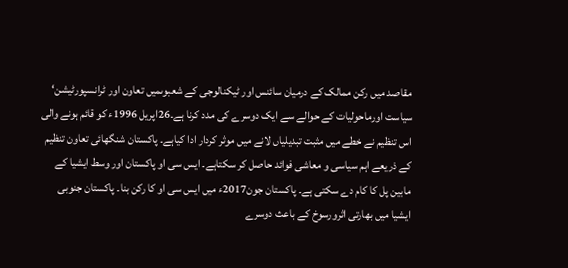مقاصد میں رکن ممالک کے درمیان سائنس اور ٹیکنالوجی کے شعبوںمیں تعاون اور ٹرانسپورٹیشن‘ سیاست اورماحولیات کے حوالے سے ایک دوسرے کی مدد کرنا ہے۔26اپریل 1996ء کو قائم ہونے والی اس تنظیم نے خطے میں مثبت تبدیلیاں لانے میں موثر کردار ادا کیاہے۔ پاکستان شنگھائی تعاون تنظیم کے ذریعے اہم سیاسی و معاشی فوائد حاصل کر سکتاہے۔ ایس سی او پاکستان اور وسط ایشیا کے مابین پل کا کام دے سکتی ہے۔ پاکستان جون2017ء میں ایس سی او کا رکن بنا۔ پاکستان جنوبی ایشیا میں بھارتی اثرورسوخ کے باعث دوسرے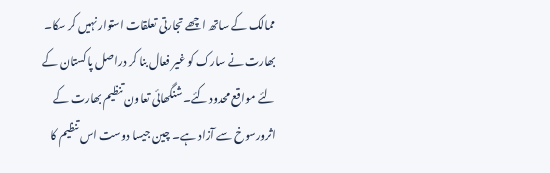ممالک کے ساتھ اچھے تجارتی تعلقات استوار نہیں کر سکا۔ بھارت نے سارک کو غیر فعال بنا کر دراصل پاکستان کے لئے مواقع محدود کئے۔شنگھائی تعاون تنظیم بھارت کے اثرورسوخ سے آزاد ہے۔ چین جیسا دوست اس تنظیم کا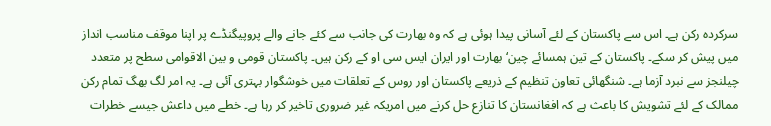سرکردہ رکن ہے۔ اس سے پاکستان کے لئے آسانی پیدا ہوئی ہے کہ وہ بھارت کی جانب سے کئے جانے والے پروپیگنڈے پر اپنا موقف مناسب انداز میں پیش کر سکے۔ پاکستان کے تین ہمسائے چین‘ بھارت اور ایران ایس سی او کے رکن ہیں۔ پاکستان قومی و بین الاقوامی سطح پر متعدد چیلنجز سے نبرد آزما ہے۔ شنگھائی تعاون تنظیم کے ذریعے پاکستان اور روس کے تعلقات میں خوشگوار بہتری آئی ہے۔ یہ امر لگ بھگ تمام رکن ممالک کے لئے تشویش کا باعث ہے کہ افغانستان کا تنازع حل کرنے میں امریکہ غیر ضروری تاخیر کر رہا ہے۔ خطے میں داعش جیسے خطرات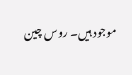موجود ہیں۔ روس چین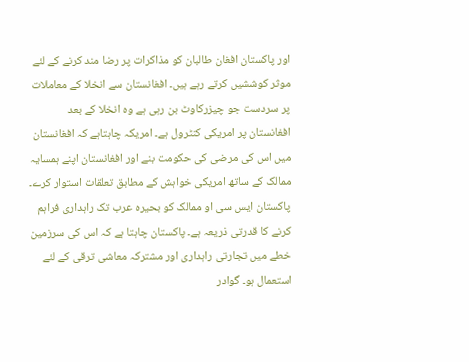اور پاکستان افغان طالبان کو مذاکرات پر رضا مند کرنے کے لئے موثر کوششیں کرتے رہے ہیں۔ افغانستان سے انخلا کے معاملات پر سردست جو چیزرکاوٹ بن رہی ہے وہ انخلا کے بعد افغانستان پر امریکی کنٹرول ہے۔ امریکہ چاہتاہے کہ افغانستان میں اس کی مرضی کی حکومت بنے اور افغانستان اپنے ہمسایہ ممالک کے ساتھ امریکی خواہش کے مطابق تعلقات استوار کرے۔ پاکستان ایس سی او ممالک کو بحیرہ عرب تک راہداری فراہم کرنے کا قدرتی ذریعہ ہے۔ پاکستان چاہتا ہے کہ اس کی سرزمین خطے میں تجارتی راہداری اور مشترکہ معاشی ترقی کے لئے استعمال ہو۔ گوادر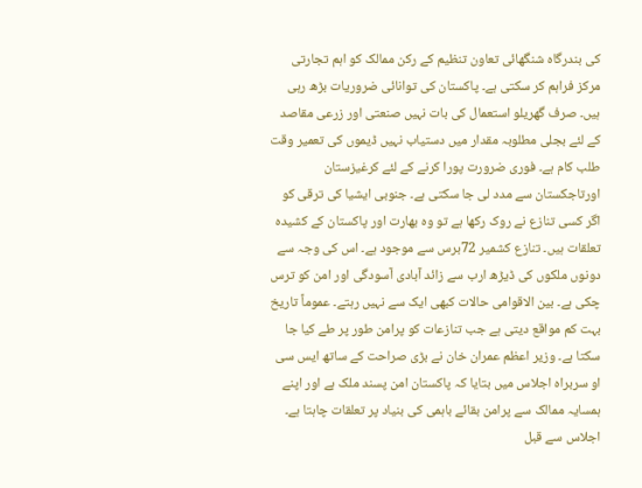کی بندرگاہ شنگھائی تعاون تنظیم کے رکن ممالک کو اہم تجارتی مرکز فراہم کر سکتی ہے۔ پاکستان کی توانائی ضروریات بڑھ رہی ہیں۔ صرف گھریلو استعمال کی بات نہیں صنعتی اور زرعی مقاصد کے لئے بجلی مطلوبہ مقدار میں دستیاب نہیں ڈیموں کی تعمیر وقت طلب کام ہے۔ فوری ضرورت پورا کرنے کے لئے کرغیزستان اورتاجکستان سے مدد لی جا سکتی ہے۔ جنوبی ایشیا کی ترقی کو اگر کسی تنازع نے روک رکھا ہے تو وہ بھارت اور پاکستان کے کشیدہ تعلقات ہیں۔ تنازع کشمیر 72برس سے موجود ہے۔ اس کی وجہ سے دونوں ملکوں کی ڈیڑھ ارب سے زائد آبادی آسودگی اور امن کو ترس چکی ہے۔ بین الاقوامی حالات کبھی ایک سے نہیں رہتے۔ عموماً تاریخ بہت کم مواقع دیتی ہے جب تنازعات کو پرامن طور پر طے کیا جا سکتا ہے۔ وزیر اعظم عمران خان نے بڑی صراحت کے ساتھ ایس سی او سربراہ اجلاس میں بتایا کہ پاکستان امن پسند ملک ہے اور اپنے ہمسایہ ممالک سے پرامن بقائے باہمی کی بنیاد پر تعلقات چاہتا ہے۔ اجلاس سے قبل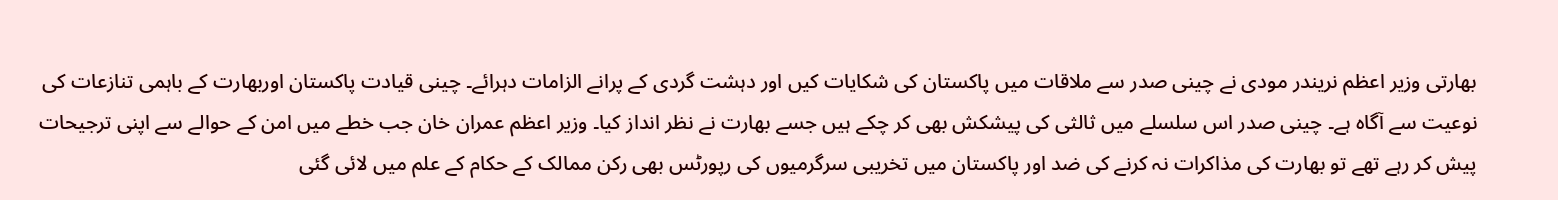بھارتی وزیر اعظم نریندر مودی نے چینی صدر سے ملاقات میں پاکستان کی شکایات کیں اور دہشت گردی کے پرانے الزامات دہرائے۔ چینی قیادت پاکستان اوربھارت کے باہمی تنازعات کی نوعیت سے آگاہ ہے۔ چینی صدر اس سلسلے میں ثالثی کی پیشکش بھی کر چکے ہیں جسے بھارت نے نظر انداز کیا۔ وزیر اعظم عمران خان جب خطے میں امن کے حوالے سے اپنی ترجیحات پیش کر رہے تھے تو بھارت کی مذاکرات نہ کرنے کی ضد اور پاکستان میں تخریبی سرگرمیوں کی رپورٹس بھی رکن ممالک کے حکام کے علم میں لائی گئی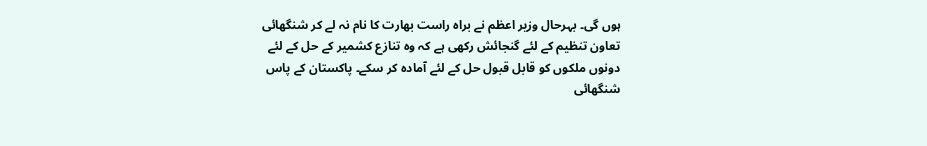ہوں گی۔ بہرحال وزیر اعظم نے براہ راست بھارت کا نام نہ لے کر شنگھائی تعاون تنظیم کے لئے گنجائش رکھی ہے کہ وہ تنازع کشمیر کے حل کے لئے دونوں ملکوں کو قابل قبول حل کے لئے آمادہ کر سکے۔ پاکستان کے پاس شنگھائی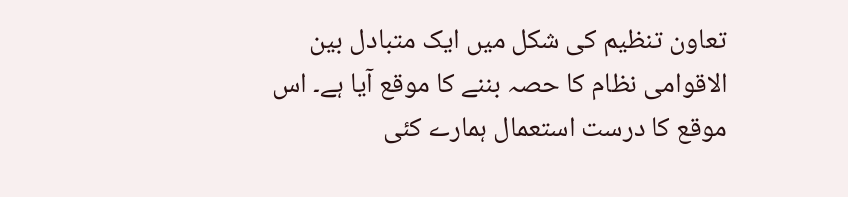تعاون تنظیم کی شکل میں ایک متبادل بین الاقوامی نظام کا حصہ بننے کا موقع آیا ہے۔ اس موقع کا درست استعمال ہمارے کئی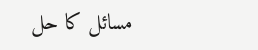مسائل کا حل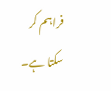فراہم کر سکتا ہے۔